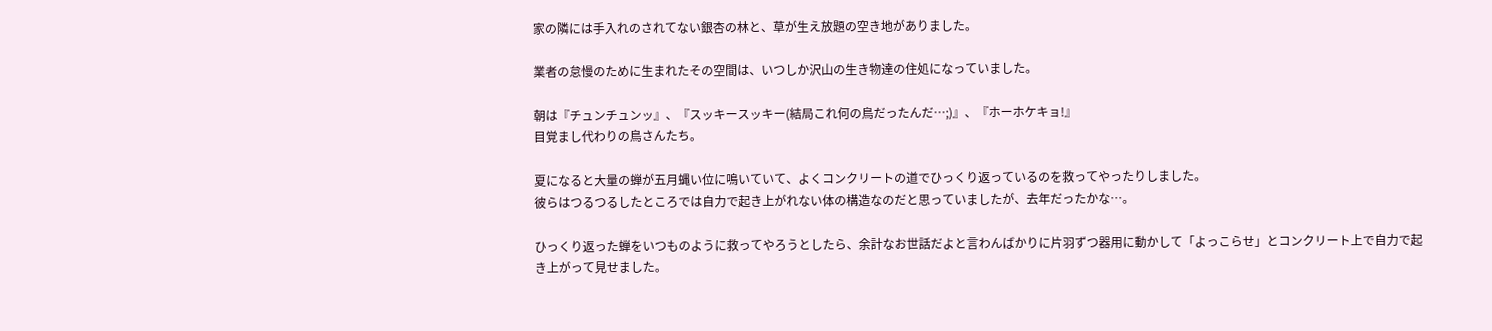家の隣には手入れのされてない銀杏の林と、草が生え放題の空き地がありました。

業者の怠慢のために生まれたその空間は、いつしか沢山の生き物達の住処になっていました。

朝は『チュンチュンッ』、『スッキースッキー(結局これ何の鳥だったんだ…;)』、『ホーホケキョ!』
目覚まし代わりの鳥さんたち。

夏になると大量の蝉が五月蝿い位に鳴いていて、よくコンクリートの道でひっくり返っているのを救ってやったりしました。
彼らはつるつるしたところでは自力で起き上がれない体の構造なのだと思っていましたが、去年だったかな…。

ひっくり返った蝉をいつものように救ってやろうとしたら、余計なお世話だよと言わんばかりに片羽ずつ器用に動かして「よっこらせ」とコンクリート上で自力で起き上がって見せました。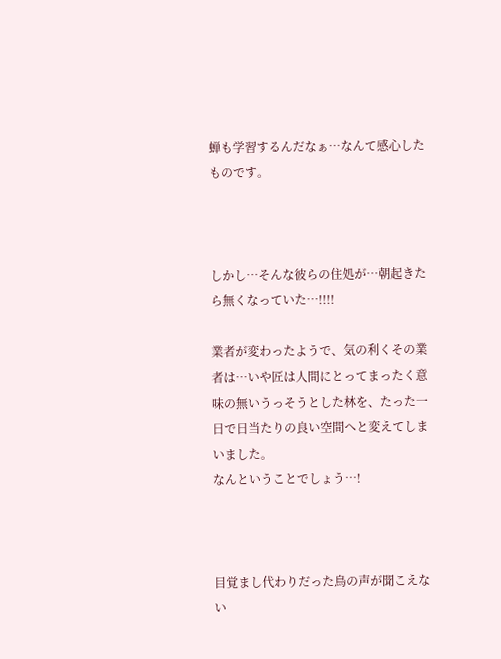蝉も学習するんだなぁ…なんて感心したものです。



しかし…そんな彼らの住処が…朝起きたら無くなっていた…!!!!

業者が変わったようで、気の利くその業者は…いや匠は人間にとってまったく意味の無いうっそうとした林を、たった一日で日当たりの良い空間へと変えてしまいました。
なんということでしょう…!



目覚まし代わりだった鳥の声が聞こえない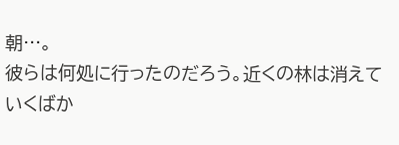朝…。
彼らは何処に行ったのだろう。近くの林は消えていくばか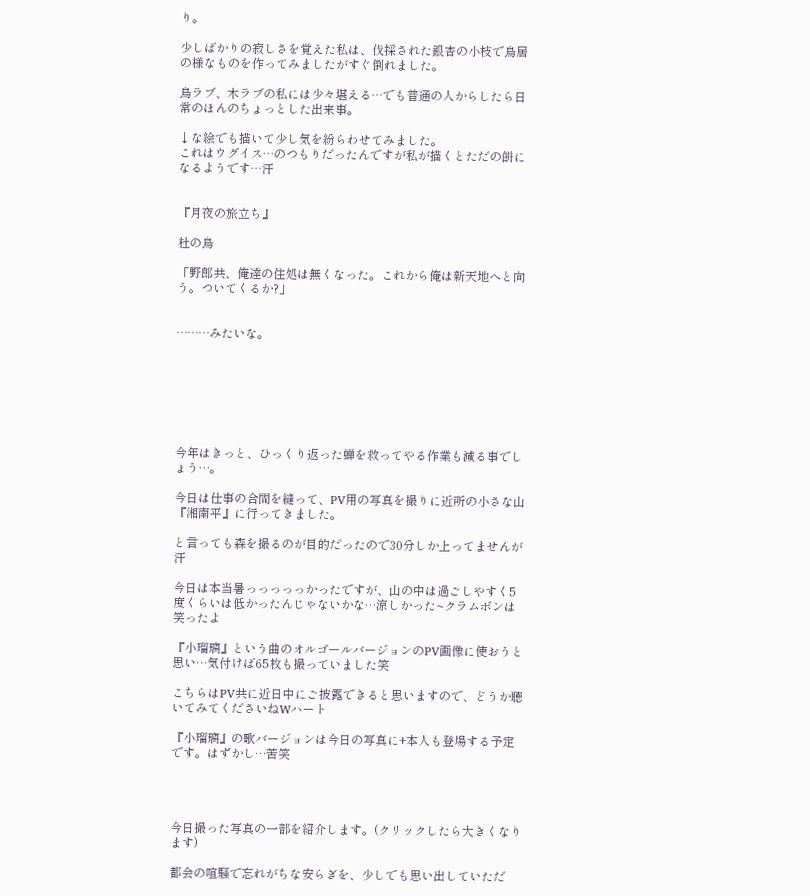り。

少しばかりの寂しさを覚えた私は、伐採された銀杏の小枝で鳥居の様なものを作ってみましたがすぐ倒れました。

鳥ラブ、木ラブの私には少々堪える…でも普通の人からしたら日常のほんのちょっとした出来事。

↓な絵でも描いて少し気を紛らわせてみました。
これはウグイス…のつもりだったんですが私が描くとただの餅になるようです…汗


『月夜の旅立ち』

杜の鳥

「野郎共、俺達の住処は無くなった。これから俺は新天地へと向う。ついてくるか?」


………みたいな。







今年はきっと、ひっくり返った蝉を救ってやる作業も減る事でしょう…。

今日は仕事の合間を縫って、PV用の写真を撮りに近所の小さな山『湘南平』に行ってきました。

と言っても森を撮るのが目的だったので30分しか上ってませんが汗

今日は本当暑っっっっっかったですが、山の中は過ごしやすく5度くらいは低かったんじゃないかな…涼しかった~クラムボンは笑ったよ

『小瑠璃』という曲のオルゴールバージョンのPV画像に使おうと思い…気付けば65枚も撮っていました笑

こちらはPV共に近日中にご披露できると思いますので、どうか聴いてみてくださいねWハート

『小瑠璃』の歌バージョンは今日の写真に+本人も登場する予定です。はずかし…苦笑




今日撮った写真の一部を紹介します。(クリックしたら大きくなります)

都会の喧騒で忘れがちな安らぎを、少しでも思い出していただ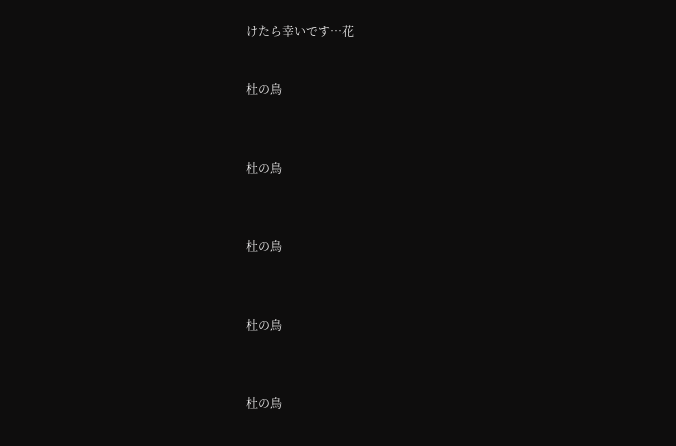けたら幸いです…花


杜の鳥



杜の鳥



杜の鳥



杜の鳥



杜の鳥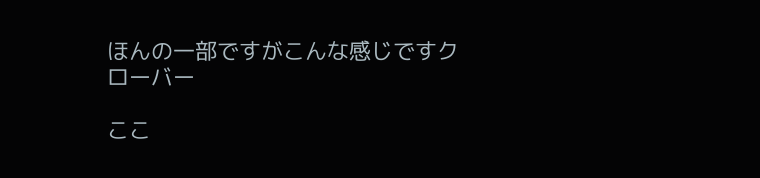ほんの一部ですがこんな感じですクローバー

ここ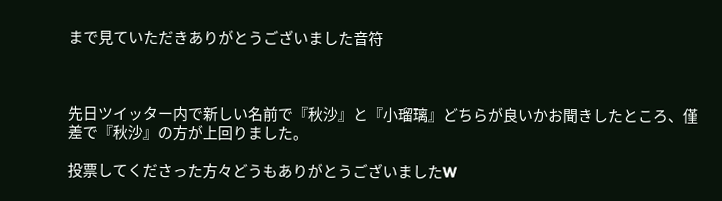まで見ていただきありがとうございました音符



先日ツイッター内で新しい名前で『秋沙』と『小瑠璃』どちらが良いかお聞きしたところ、僅差で『秋沙』の方が上回りました。

投票してくださった方々どうもありがとうございましたW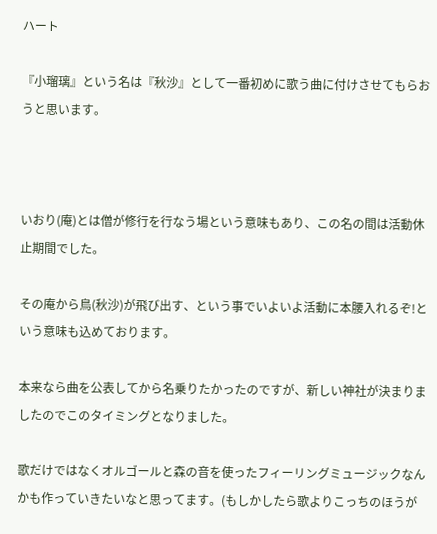ハート

『小瑠璃』という名は『秋沙』として一番初めに歌う曲に付けさせてもらおうと思います。



いおり(庵)とは僧が修行を行なう場という意味もあり、この名の間は活動休止期間でした。

その庵から鳥(秋沙)が飛び出す、という事でいよいよ活動に本腰入れるぞ!という意味も込めております。

本来なら曲を公表してから名乗りたかったのですが、新しい神社が決まりましたのでこのタイミングとなりました。

歌だけではなくオルゴールと森の音を使ったフィーリングミュージックなんかも作っていきたいなと思ってます。(もしかしたら歌よりこっちのほうが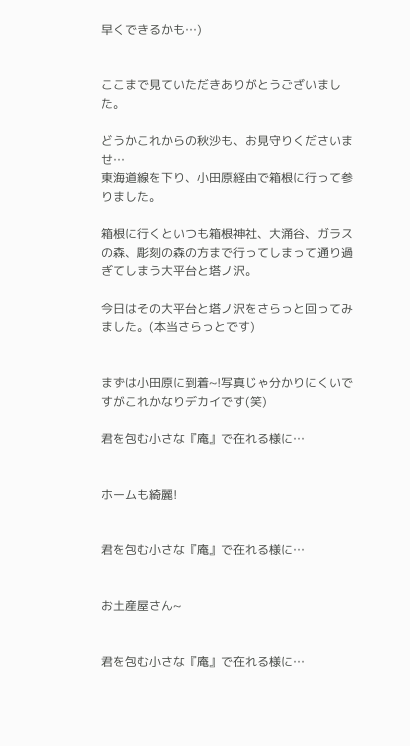早くできるかも…)


ここまで見ていただきありがとうございました。

どうかこれからの秋沙も、お見守りくださいませ…
東海道線を下り、小田原経由で箱根に行って参りました。

箱根に行くといつも箱根神社、大涌谷、ガラスの森、彫刻の森の方まで行ってしまって通り過ぎてしまう大平台と塔ノ沢。

今日はその大平台と塔ノ沢をさらっと回ってみました。(本当さらっとです)


まずは小田原に到着~!写真じゃ分かりにくいですがこれかなりデカイです(笑)

君を包む小さな『庵』で在れる様に…


ホームも綺麗!


君を包む小さな『庵』で在れる様に…


お土産屋さん~


君を包む小さな『庵』で在れる様に…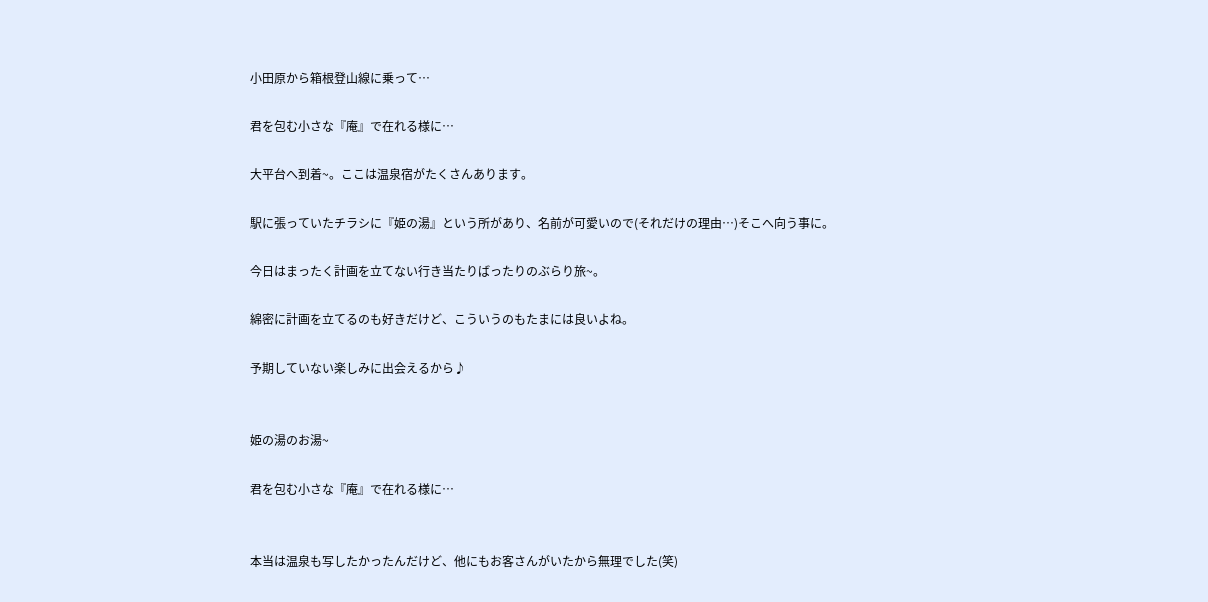小田原から箱根登山線に乗って…

君を包む小さな『庵』で在れる様に…

大平台へ到着~。ここは温泉宿がたくさんあります。

駅に張っていたチラシに『姫の湯』という所があり、名前が可愛いので(それだけの理由…)そこへ向う事に。

今日はまったく計画を立てない行き当たりばったりのぶらり旅~。

綿密に計画を立てるのも好きだけど、こういうのもたまには良いよね。

予期していない楽しみに出会えるから♪


姫の湯のお湯~

君を包む小さな『庵』で在れる様に…


本当は温泉も写したかったんだけど、他にもお客さんがいたから無理でした(笑)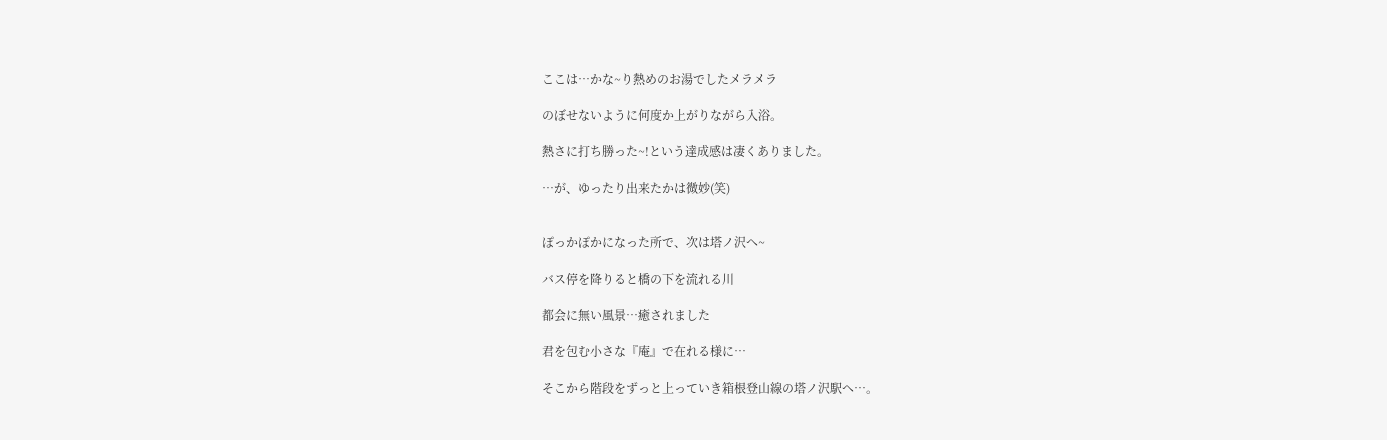ここは…かな~り熱めのお湯でしたメラメラ

のぼせないように何度か上がりながら入浴。

熱さに打ち勝った~!という達成感は凄くありました。

…が、ゆったり出来たかは微妙(笑)


ぽっかぽかになった所で、次は塔ノ沢へ~

バス停を降りると橋の下を流れる川

都会に無い風景…癒されました

君を包む小さな『庵』で在れる様に…

そこから階段をずっと上っていき箱根登山線の塔ノ沢駅へ…。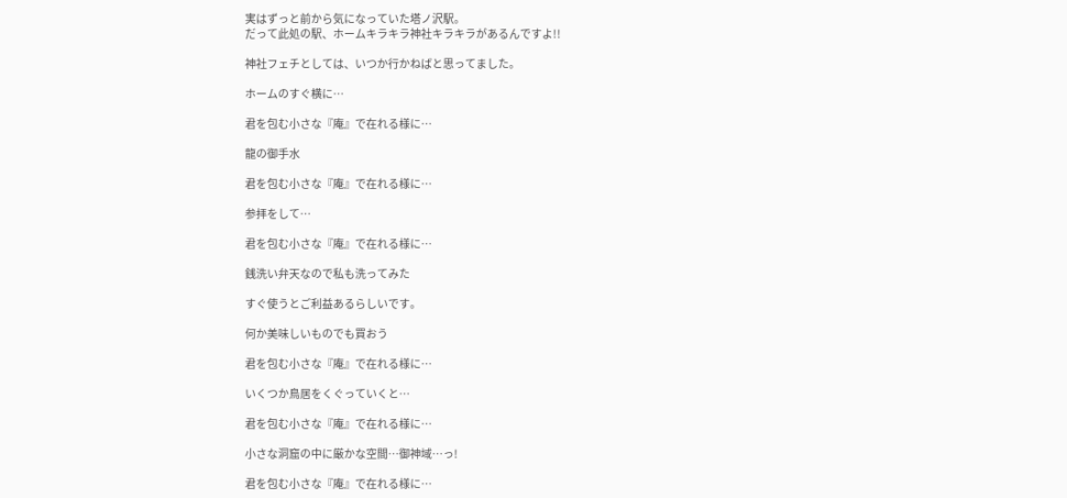実はずっと前から気になっていた塔ノ沢駅。
だって此処の駅、ホームキラキラ神社キラキラがあるんですよ!!

神社フェチとしては、いつか行かねばと思ってました。

ホームのすぐ横に…

君を包む小さな『庵』で在れる様に…

龍の御手水

君を包む小さな『庵』で在れる様に…

参拝をして…

君を包む小さな『庵』で在れる様に…

銭洗い弁天なので私も洗ってみた

すぐ使うとご利益あるらしいです。

何か美味しいものでも買おう

君を包む小さな『庵』で在れる様に…

いくつか鳥居をくぐっていくと…

君を包む小さな『庵』で在れる様に…

小さな洞窟の中に厳かな空間…御神域…っ!

君を包む小さな『庵』で在れる様に…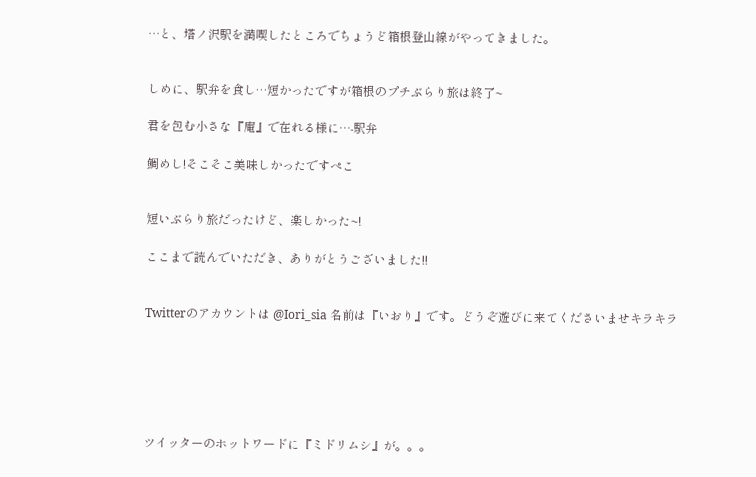…と、塔ノ沢駅を満喫したところでちょうど箱根登山線がやってきました。


しめに、駅弁を食し…短かったですが箱根のプチぶらり旅は終了~

君を包む小さな『庵』で在れる様に…-駅弁

鯛めし!そこそこ美味しかったですぺこ


短いぶらり旅だったけど、楽しかった~!

ここまで読んでいただき、ありがとうございました!!


Twitterのアカウントは @Iori_sia 名前は『いおり』です。どうぞ遊びに来てくださいませキラキラ






ツイッターのホットワードに『ミドリムシ』が。。。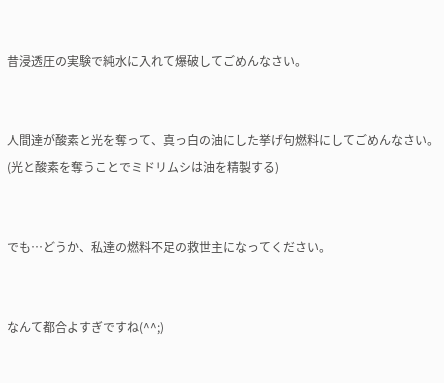昔浸透圧の実験で純水に入れて爆破してごめんなさい。


人間達が酸素と光を奪って、真っ白の油にした挙げ句燃料にしてごめんなさい。(光と酸素を奪うことでミドリムシは油を精製する)


でも…どうか、私達の燃料不足の救世主になってください。


なんて都合よすぎですね(^^;)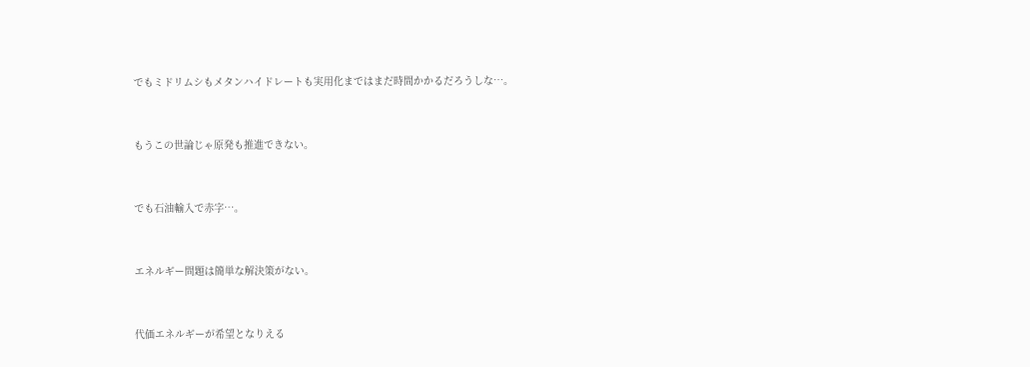でもミドリムシもメタンハイドレートも実用化まではまだ時間かかるだろうしな…。


もうこの世論じゃ原発も推進できない。


でも石油輸入で赤字…。


エネルギー問題は簡単な解決策がない。


代価エネルギーが希望となりえる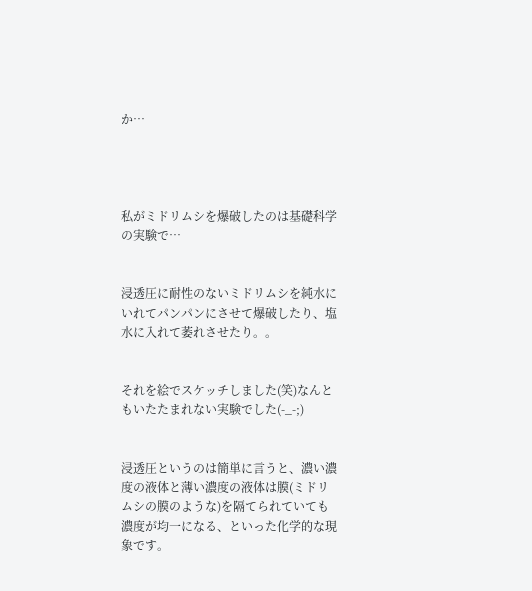か…




私がミドリムシを爆破したのは基礎科学の実験で…


浸透圧に耐性のないミドリムシを純水にいれてパンパンにさせて爆破したり、塩水に入れて萎れさせたり。。


それを絵でスケッチしました(笑)なんともいたたまれない実験でした(-_-;)


浸透圧というのは簡単に言うと、濃い濃度の液体と薄い濃度の液体は膜(ミドリムシの膜のような)を隔てられていても濃度が均一になる、といった化学的な現象です。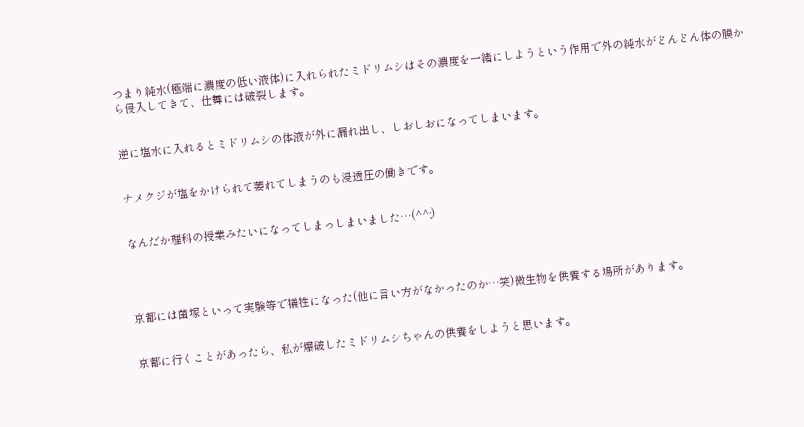つまり純水(極端に濃度の低い液体)に入れられたミドリムシはその濃度を一緒にしようという作用で外の純水がどんどん体の膜から侵入してきて、仕舞には破裂します。


逆に塩水に入れるとミドリムシの体液が外に漏れ出し、しおしおになってしまいます。


ナメクジが塩をかけられて萎れてしまうのも浸透圧の働きです。


なんだか理科の授業みたいになってしまっしまいました…(^^;)




京都には菌塚といって実験等で犠牲になった(他に言い方がなかったのか…笑)微生物を供養する場所があります。


京都に行くことがあったら、私が爆破したミドリムシちゃんの供養をしようと思います。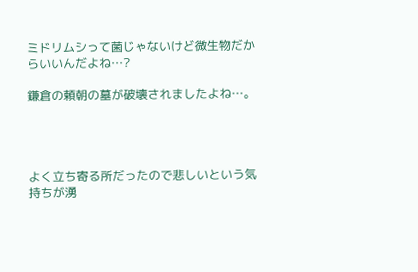ミドリムシって菌じゃないけど微生物だからいいんだよね…?

鎌倉の頼朝の墓が破壊されましたよね…。




よく立ち寄る所だったので悲しいという気持ちが湧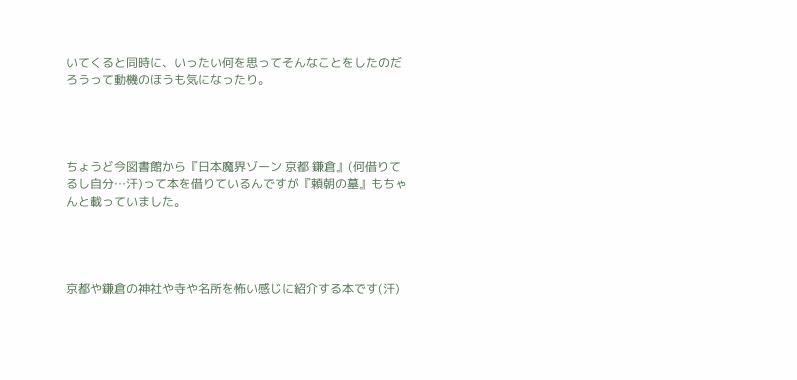いてくると同時に、いったい何を思ってそんなことをしたのだろうって動機のほうも気になったり。




ちょうど今図書館から『日本魔界ゾーン 京都 鎌倉』(何借りてるし自分…汗)って本を借りているんですが『頼朝の墓』もちゃんと載っていました。




京都や鎌倉の神社や寺や名所を怖い感じに紹介する本です(汗)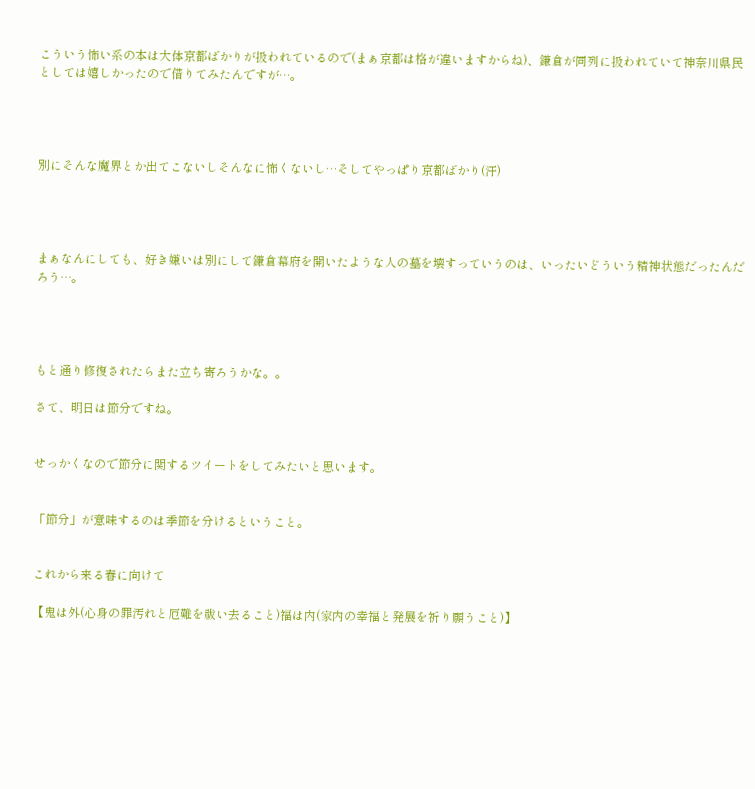こういう怖い系の本は大体京都ばかりが扱われているので(まぁ京都は格が違いますからね)、鎌倉が同列に扱われていて神奈川県民としては嬉しかったので借りてみたんですが…。




別にそんな魔界とか出てこないしそんなに怖くないし…そしてやっぱり京都ばかり(汗)




まぁなんにしても、好き嫌いは別にして鎌倉幕府を開いたような人の墓を壊すっていうのは、いったいどういう精神状態だったんだろう…。




もと通り修復されたらまた立ち寄ろうかな。。

さて、明日は節分ですね。


せっかくなので節分に関するツイートをしてみたいと思います。


「節分」が意味するのは季節を分けるということ。


これから来る春に向けて

【鬼は外(心身の罪汚れと厄難を祓い去ること)福は内(家内の幸福と発展を祈り願うこと)】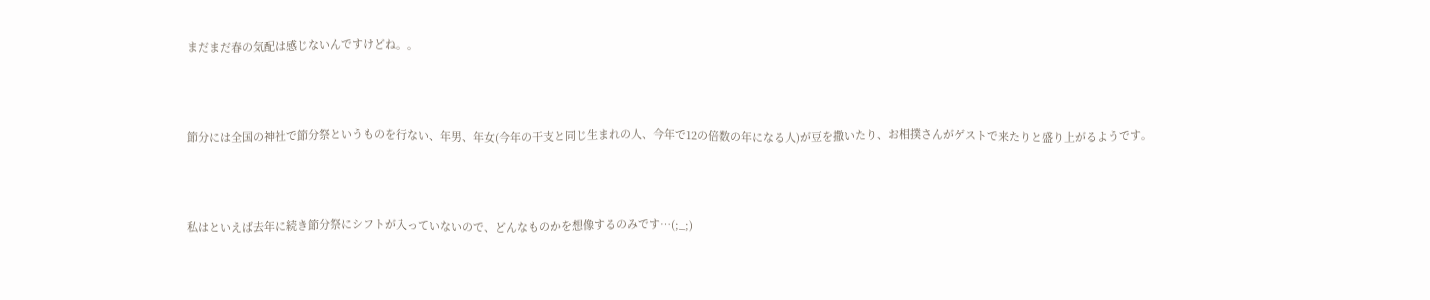まだまだ春の気配は感じないんですけどね。。



節分には全国の神社で節分祭というものを行ない、年男、年女(今年の干支と同じ生まれの人、今年で12の倍数の年になる人)が豆を撒いたり、お相撲さんがゲストで来たりと盛り上がるようです。



私はといえば去年に続き節分祭にシフトが入っていないので、どんなものかを想像するのみです…(;_;)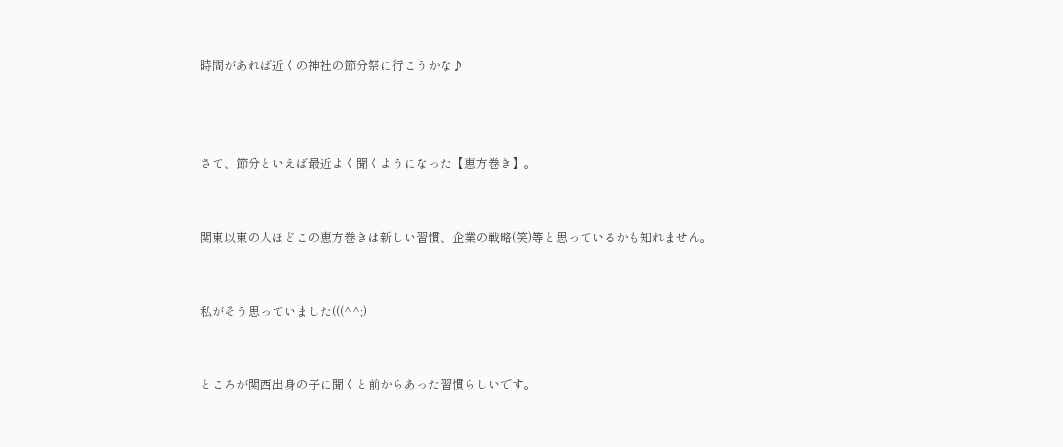時間があれば近くの神社の節分祭に行こうかな♪



さて、節分といえば最近よく聞くようになった【恵方巻き】。


関東以東の人ほどこの恵方巻きは新しい習慣、企業の戦略(笑)等と思っているかも知れません。


私がそう思っていました(((^^;)


ところが関西出身の子に聞くと前からあった習慣らしいです。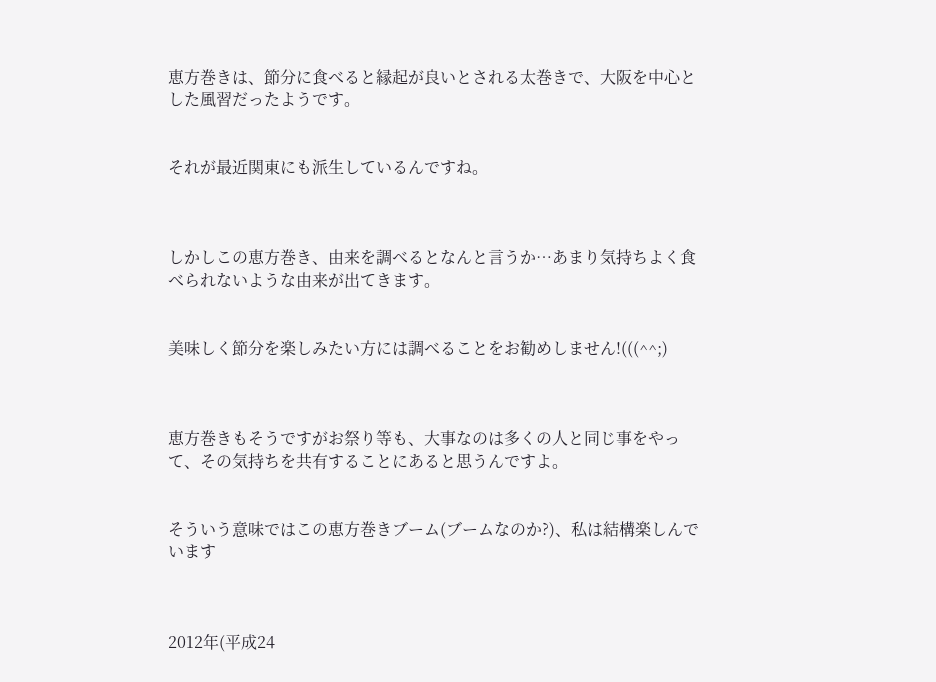恵方巻きは、節分に食べると縁起が良いとされる太巻きで、大阪を中心とした風習だったようです。


それが最近関東にも派生しているんですね。



しかしこの恵方巻き、由来を調べるとなんと言うか…あまり気持ちよく食べられないような由来が出てきます。


美味しく節分を楽しみたい方には調べることをお勧めしません!(((^^;)



恵方巻きもそうですがお祭り等も、大事なのは多くの人と同じ事をやって、その気持ちを共有することにあると思うんですよ。


そういう意味ではこの恵方巻きブーム(ブームなのか?)、私は結構楽しんでいます



2012年(平成24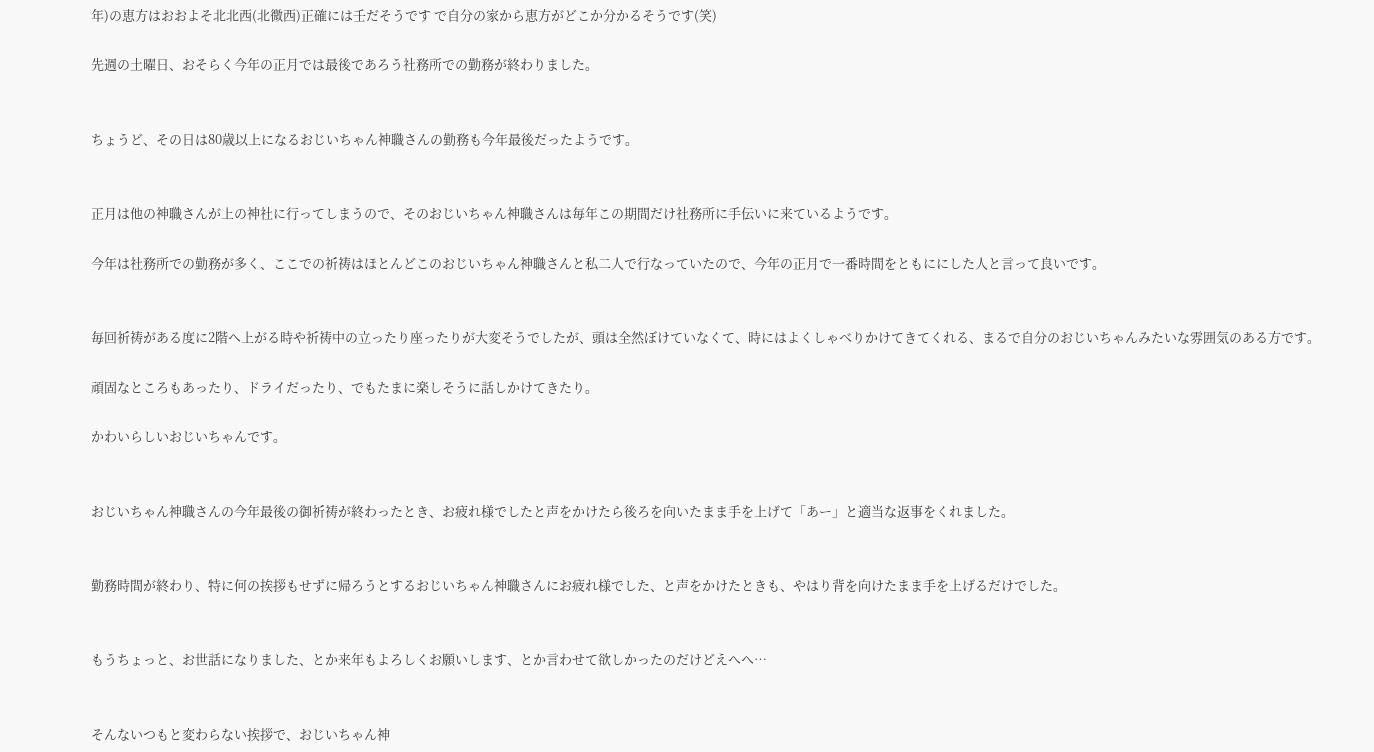年)の恵方はおおよそ北北西(北微西)正確には壬だそうです で自分の家から恵方がどこか分かるそうです(笑)

先週の土曜日、おそらく今年の正月では最後であろう社務所での勤務が終わりました。


ちょうど、その日は80歳以上になるおじいちゃん神職さんの勤務も今年最後だったようです。


正月は他の神職さんが上の神社に行ってしまうので、そのおじいちゃん神職さんは毎年この期間だけ社務所に手伝いに来ているようです。

今年は社務所での勤務が多く、ここでの祈祷はほとんどこのおじいちゃん神職さんと私二人で行なっていたので、今年の正月で一番時間をともににした人と言って良いです。


毎回祈祷がある度に2階へ上がる時や祈祷中の立ったり座ったりが大変そうでしたが、頭は全然ぼけていなくて、時にはよくしゃべりかけてきてくれる、まるで自分のおじいちゃんみたいな雰囲気のある方です。

頑固なところもあったり、ドライだったり、でもたまに楽しそうに話しかけてきたり。

かわいらしいおじいちゃんです。


おじいちゃん神職さんの今年最後の御祈祷が終わったとき、お疲れ様でしたと声をかけたら後ろを向いたまま手を上げて「あー」と適当な返事をくれました。


勤務時間が終わり、特に何の挨拶もせずに帰ろうとするおじいちゃん神職さんにお疲れ様でした、と声をかけたときも、やはり背を向けたまま手を上げるだけでした。


もうちょっと、お世話になりました、とか来年もよろしくお願いします、とか言わせて欲しかったのだけどえへへ…


そんないつもと変わらない挨拶で、おじいちゃん神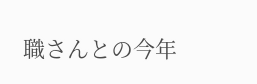職さんとの今年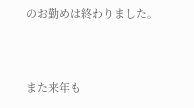のお勤めは終わりました。


また来年も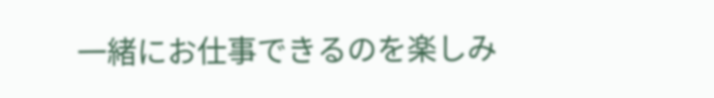一緒にお仕事できるのを楽しみ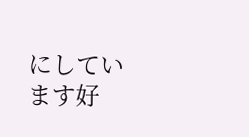にしています好